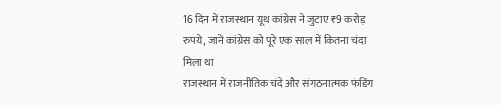16 दिन में राजस्थान यूथ कांग्रेस ने जुटाए ₹9 करोड़ रुपये, जानें कांग्रेस को पूरे एक साल में कितना चंदा मिला था
राजस्थान में राजनीतिक चंदे और संगठनात्मक फंडिंग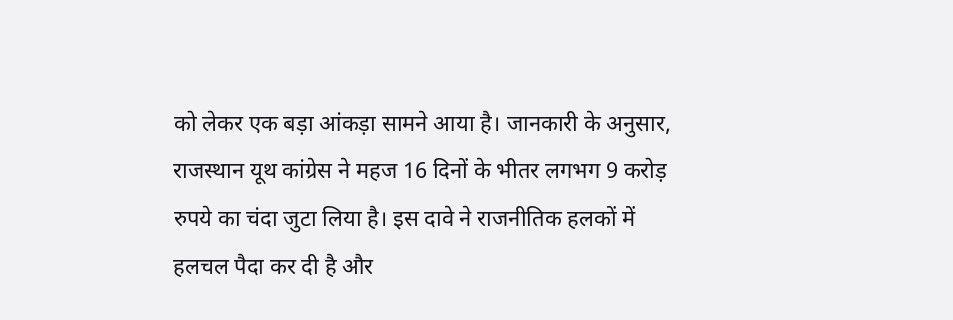को लेकर एक बड़ा आंकड़ा सामने आया है। जानकारी के अनुसार, राजस्थान यूथ कांग्रेस ने महज 16 दिनों के भीतर लगभग 9 करोड़ रुपये का चंदा जुटा लिया है। इस दावे ने राजनीतिक हलकों में हलचल पैदा कर दी है और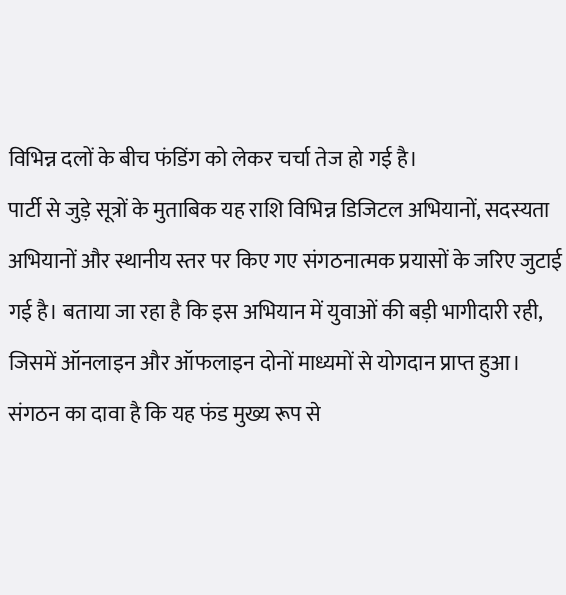विभिन्न दलों के बीच फंडिंग को लेकर चर्चा तेज हो गई है।
पार्टी से जुड़े सूत्रों के मुताबिक यह राशि विभिन्न डिजिटल अभियानों, सदस्यता अभियानों और स्थानीय स्तर पर किए गए संगठनात्मक प्रयासों के जरिए जुटाई गई है। बताया जा रहा है कि इस अभियान में युवाओं की बड़ी भागीदारी रही, जिसमें ऑनलाइन और ऑफलाइन दोनों माध्यमों से योगदान प्राप्त हुआ। संगठन का दावा है कि यह फंड मुख्य रूप से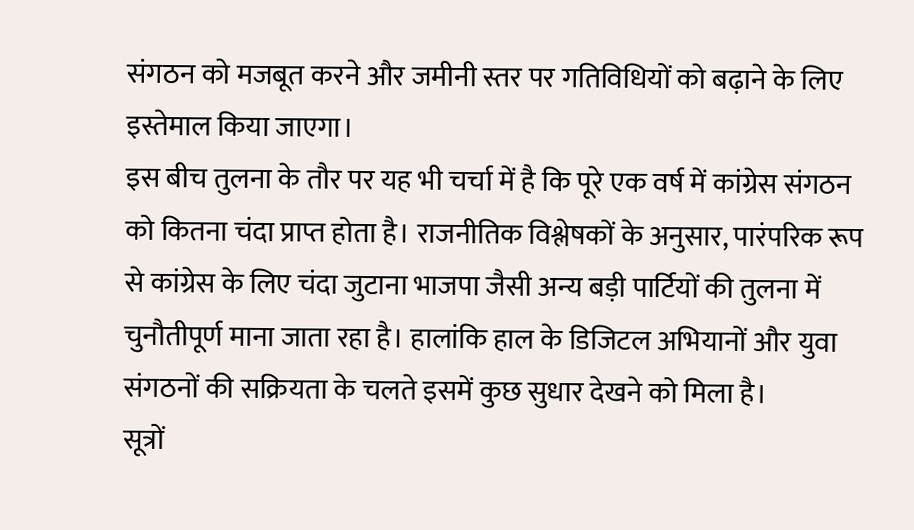संगठन को मजबूत करने और जमीनी स्तर पर गतिविधियों को बढ़ाने के लिए इस्तेमाल किया जाएगा।
इस बीच तुलना के तौर पर यह भी चर्चा में है कि पूरे एक वर्ष में कांग्रेस संगठन को कितना चंदा प्राप्त होता है। राजनीतिक विश्लेषकों के अनुसार, पारंपरिक रूप से कांग्रेस के लिए चंदा जुटाना भाजपा जैसी अन्य बड़ी पार्टियों की तुलना में चुनौतीपूर्ण माना जाता रहा है। हालांकि हाल के डिजिटल अभियानों और युवा संगठनों की सक्रियता के चलते इसमें कुछ सुधार देखने को मिला है।
सूत्रों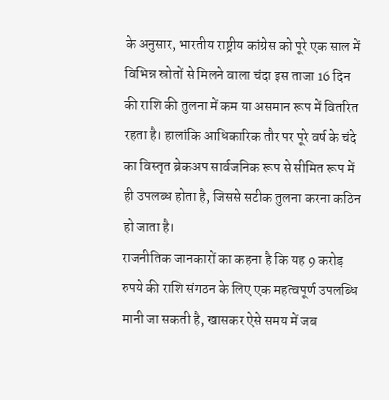के अनुसार, भारतीय राष्ट्रीय कांग्रेस को पूरे एक साल में विभिन्न स्रोतों से मिलने वाला चंदा इस ताजा 16 दिन की राशि की तुलना में कम या असमान रूप में वितरित रहता है। हालांकि आधिकारिक तौर पर पूरे वर्ष के चंदे का विस्तृत ब्रेकअप सार्वजनिक रूप से सीमित रूप में ही उपलब्ध होता है, जिससे सटीक तुलना करना कठिन हो जाता है।
राजनीतिक जानकारों का कहना है कि यह 9 करोड़ रुपये की राशि संगठन के लिए एक महत्वपूर्ण उपलब्धि मानी जा सकती है, खासकर ऐसे समय में जब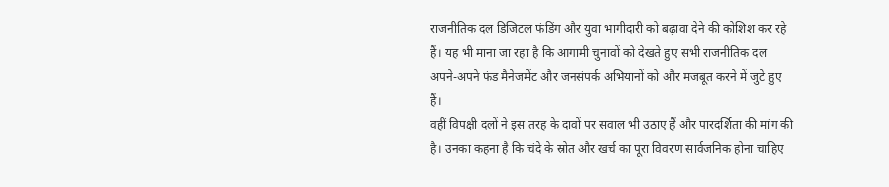राजनीतिक दल डिजिटल फंडिंग और युवा भागीदारी को बढ़ावा देने की कोशिश कर रहे हैं। यह भी माना जा रहा है कि आगामी चुनावों को देखते हुए सभी राजनीतिक दल अपने-अपने फंड मैनेजमेंट और जनसंपर्क अभियानों को और मजबूत करने में जुटे हुए हैं।
वहीं विपक्षी दलों ने इस तरह के दावों पर सवाल भी उठाए हैं और पारदर्शिता की मांग की है। उनका कहना है कि चंदे के स्रोत और खर्च का पूरा विवरण सार्वजनिक होना चाहिए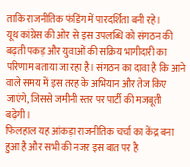ताकि राजनीतिक फंडिंग में पारदर्शिता बनी रहे।
यूथ कांग्रेस की ओर से इस उपलब्धि को संगठन की बढ़ती पकड़ और युवाओं की सक्रिय भागीदारी का परिणाम बताया जा रहा है। संगठन का दावा है कि आने वाले समय में इस तरह के अभियान और तेज किए जाएंगे, जिससे जमीनी स्तर पर पार्टी की मजबूती बढ़ेगी।
फिलहाल यह आंकड़ा राजनीतिक चर्चा का केंद्र बना हुआ है और सभी की नजर इस बात पर है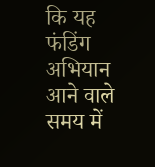कि यह फंडिंग अभियान आने वाले समय में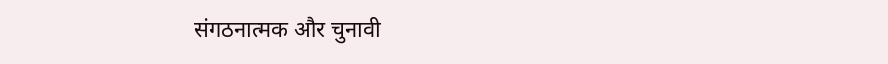संगठनात्मक और चुनावी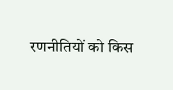रणनीतियों को किस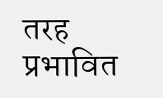तरह प्रभावित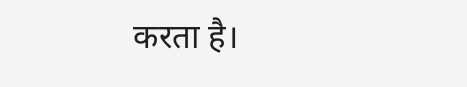करता है।